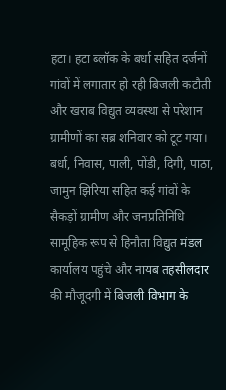हटा। हटा ब्लॉक के बर्धा सहित दर्जनों गांवों में लगातार हो रही बिजली कटौती और खराब विद्युत व्यवस्था से परेशान ग्रामीणों का सब्र शनिवार को टूट गया। बर्धा, निवास, पाली, पोंडी, दिगी, पाठा, जामुन झिरिया सहित कई गांवों के सैकड़ों ग्रामीण और जनप्रतिनिधि सामूहिक रूप से हिनौता विद्युत मंडल कार्यालय पहुंचे और नायब तहसीलदार की मौजूदगी में बिजली विभाग के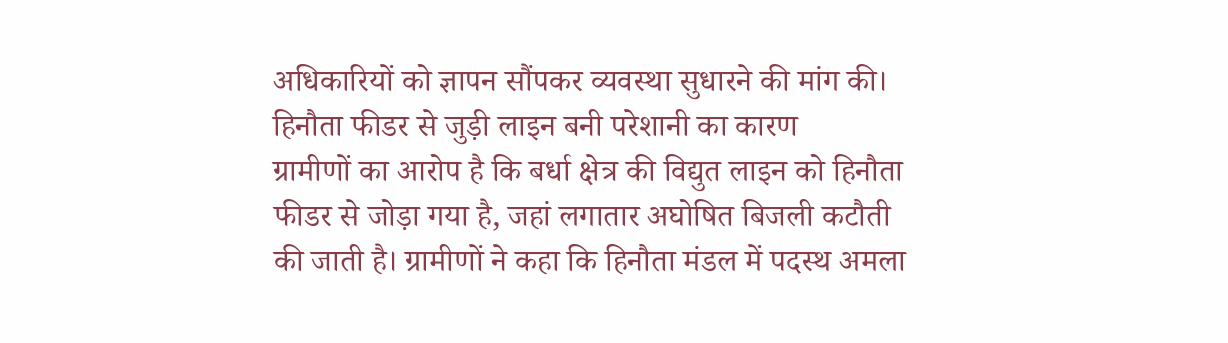अधिकारियों को ज्ञापन सौंपकर व्यवस्था सुधारने की मांग की।
हिनौता फीडर से जुड़ी लाइन बनी परेशानी का कारण
ग्रामीणों का आरोप है कि बर्धा क्षेत्र की विद्युत लाइन को हिनौता फीडर से जोड़ा गया है, जहां लगातार अघोषित बिजली कटौती की जाती है। ग्रामीणों ने कहा कि हिनौता मंडल में पदस्थ अमला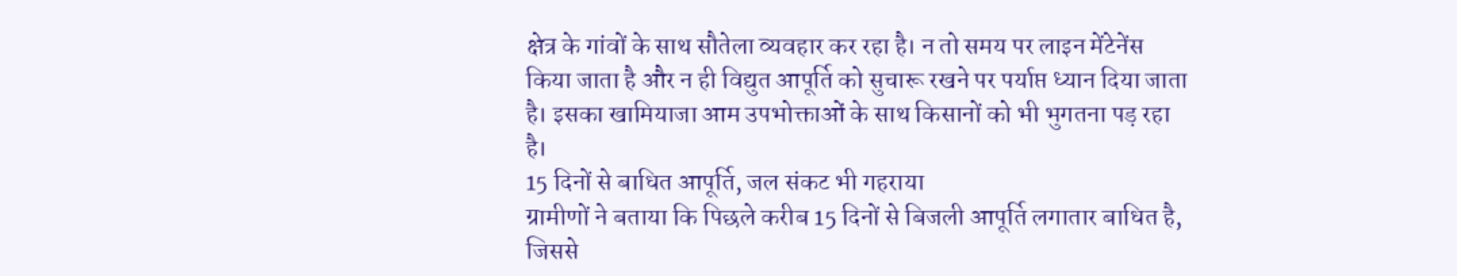क्षेत्र के गांवों के साथ सौतेला व्यवहार कर रहा है। न तो समय पर लाइन मेंटेनेंस किया जाता है और न ही विद्युत आपूर्ति को सुचारू रखने पर पर्याप्त ध्यान दिया जाता है। इसका खामियाजा आम उपभोक्ताओं के साथ किसानों को भी भुगतना पड़ रहा है।
15 दिनों से बाधित आपूर्ति, जल संकट भी गहराया
ग्रामीणों ने बताया कि पिछले करीब 15 दिनों से बिजली आपूर्ति लगातार बाधित है, जिससे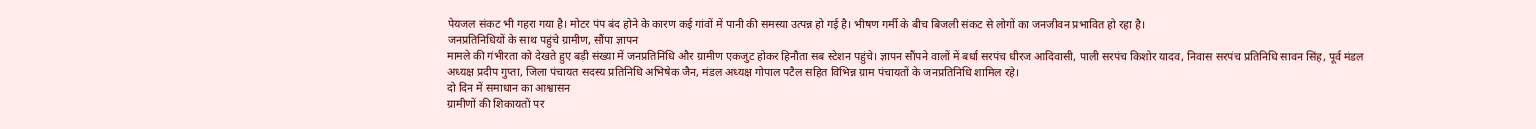पेयजल संकट भी गहरा गया है। मोटर पंप बंद होने के कारण कई गांवों में पानी की समस्या उत्पन्न हो गई है। भीषण गर्मी के बीच बिजली संकट से लोगों का जनजीवन प्रभावित हो रहा है।
जनप्रतिनिधियों के साथ पहुंचे ग्रामीण, सौंपा ज्ञापन
मामले की गंभीरता को देखते हुए बड़ी संख्या में जनप्रतिनिधि और ग्रामीण एकजुट होकर हिनौता सब स्टेशन पहुंचे। ज्ञापन सौंपने वालों में बर्धा सरपंच धीरज आदिवासी, पाली सरपंच किशोर यादव, निवास सरपंच प्रतिनिधि सावन सिंह, पूर्व मंडल अध्यक्ष प्रदीप गुप्ता, जिला पंचायत सदस्य प्रतिनिधि अभिषेक जैन, मंडल अध्यक्ष गोपाल पटैल सहित विभिन्न ग्राम पंचायतों के जनप्रतिनिधि शामिल रहे।
दो दिन में समाधान का आश्वासन
ग्रामीणों की शिकायतों पर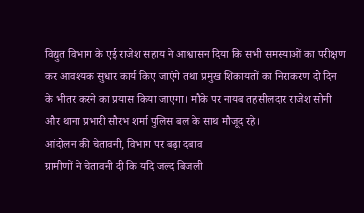विद्युत विभाग के एई राजेश सहाय ने आश्वासन दिया कि सभी समस्याओं का परीक्षण कर आवश्यक सुधार कार्य किए जाएंगे तथा प्रमुख शिकायतों का निराकरण दो दिन के भीतर करने का प्रयास किया जाएगा। मौके पर नायब तहसीलदार राजेश सोनी और थाना प्रभारी सौरभ शर्मा पुलिस बल के साथ मौजूद रहे।
आंदोलन की चेतावनी, विभाग पर बढ़ा दबाव
ग्रामीणों ने चेतावनी दी कि यदि जल्द बिजली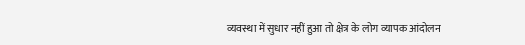व्यवस्था में सुधार नहीं हुआ तो क्षेत्र के लोग व्यापक आंदोलन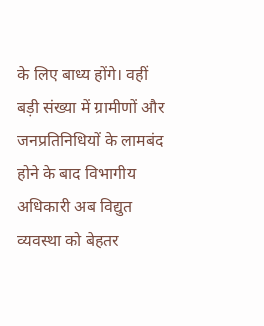के लिए बाध्य होंगे। वहीं बड़ी संख्या में ग्रामीणों और जनप्रतिनिधियों के लामबंद होने के बाद विभागीय अधिकारी अब विद्युत व्यवस्था को बेहतर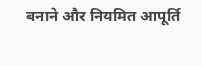बनाने और नियमित आपूर्ति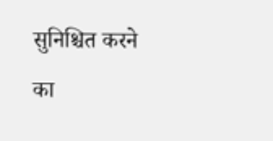सुनिश्चित करने का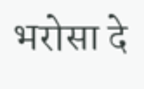भरोसा दे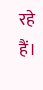रहे हैं।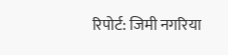रिपोर्ट: जिमी नगरिया